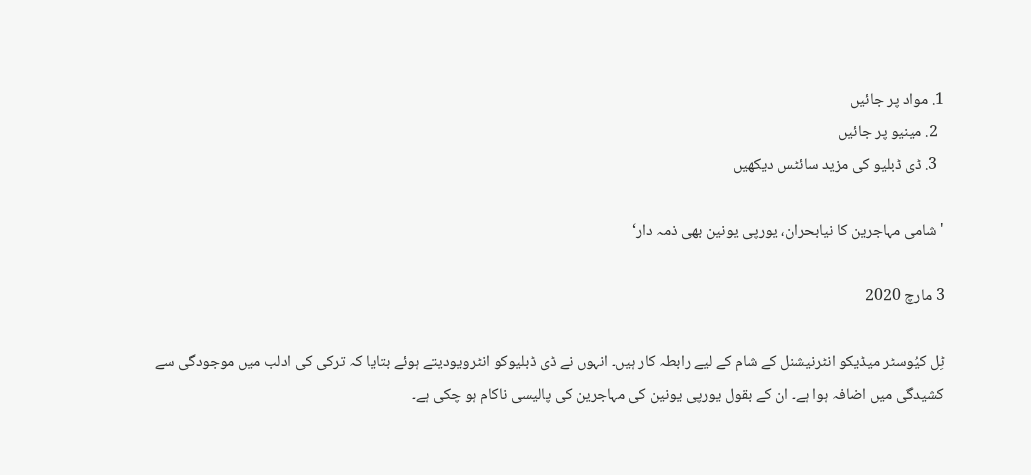1. مواد پر جائیں
  2. مینیو پر جائیں
  3. ڈی ڈبلیو کی مزید سائٹس دیکھیں

'شامی مہاجرین کا نیابحران، یورپی یونین بھی ذمہ دار‘

3 مارچ 2020

ٹِل کیُوسٹر میڈیکو انٹرنیشنل کے شام کے لیے رابطہ کار ہیں۔ انہوں نے ڈی ڈبلیوکو انٹرویودیتے ہوئے بتایا کہ ترکی کی ادلب میں موجودگی سے کشیدگی میں اضافہ ہوا ہے۔ ان کے بقول یورپی یونین کی مہاجرین کی پالیسی ناکام ہو چکی ہے۔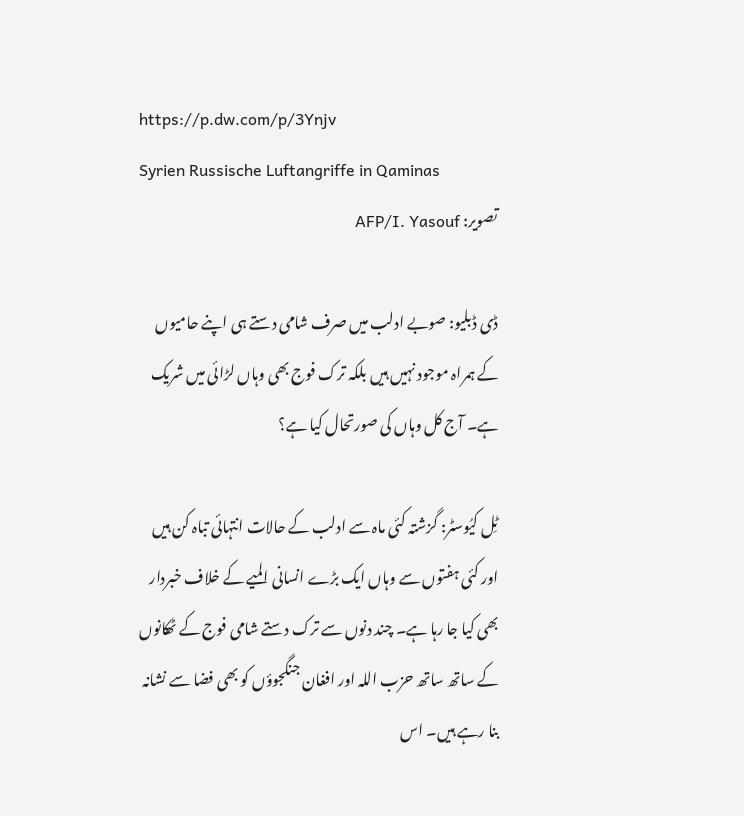https://p.dw.com/p/3Ynjv
Syrien Russische Luftangriffe in Qaminas
تصویر: AFP/I. Yasouf

ڈی ڈبلیو: صوبے ادلب میں صرف شامی دستے ہی اپنے حامیوں کے ہمراہ موجود نہیں ہیں بلکہ ترک فوج بھی وہاں لڑائی میں شریک ہے۔ آج کل وہاں کی صورتحال کیا ہے؟

ٹِل کیُوسٹر: گزشتہ کئی ماہ سے ادلب کے حالات انتہائی تباہ کن ہیں اور کئی ہفتوں سے وہاں ایک بڑے انسانی المیے کے خلاف خبردار بھی کیا جا رہا ہے۔ چند دنوں سے ترک دستے شامی فوج کے ٹھکانوں کے ساتھ ساتھ حزب اللہ اور افغان جنگجوؤں کو بھی فضا سے نشانہ بنا رہے ہیں۔ اس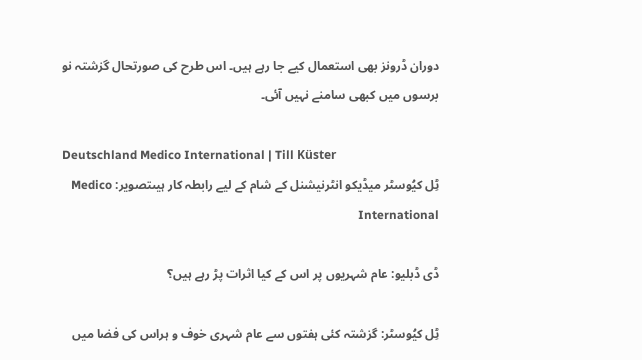دوران ڈرونز بھی استعمال کیے جا رہے ہیں۔ اس طرح کی صورتحال گزشتہ نو برسوں میں کبھی سامنے نہیں آئی۔

Deutschland Medico International | Till Küster
ٹِل کیُوسٹر میڈیکو انٹرنیشنل کے شام کے لیے رابطہ کار ہیںتصویر: Medico International

ڈی ڈبلیو: عام شہریوں پر اس کے کیا اثرات پڑ رہے ہیں؟

ٹِل کیُوسٹر: گزشتہ کئی ہفتوں سے عام شہری خوف و ہراس کی فضا میں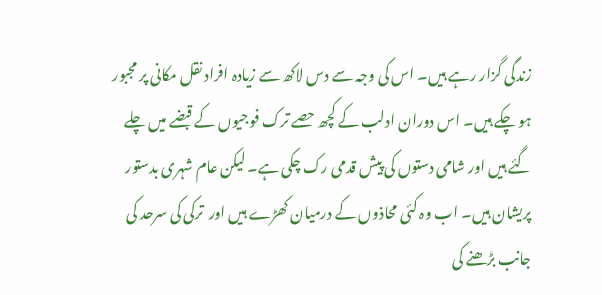زندگی گزار رہے ہیں۔ اس کی وجہ سے دس لاکھ سے زیادہ افراد نقل مکانی پر مجبور ہو چکے ہیں۔ اس دوران ادلب کے کچھ حصے ترک فوجیوں کے قبضے میں چلے گئے ہیں اور شامی دستوں کی پیش قدمی رک چکی ہے۔ لیکن عام شہری بدستور پریشان ہیں۔ اب وہ کئی محاذوں کے درمیان کھڑے ہیں اور  ترکی کی سرحد کی جانب بڑھنے کی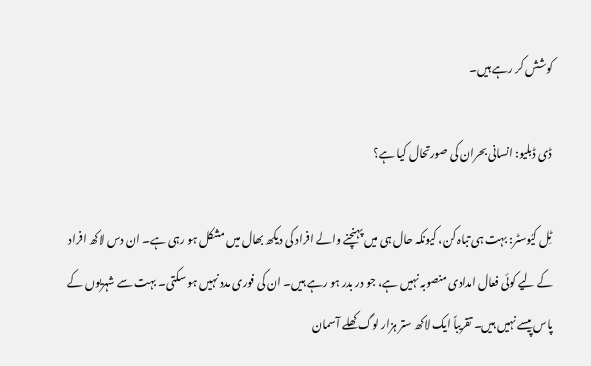کوشش کر رہے ہیں۔

ڈی ڈبلیو: انسانی بحران کی صورتحال کیا ہے؟

ٹِل کیُوسٹر: بہت ہی تباہ کن، کیونکہ حال ہی میں پہنچنے والے افراد کی دیکھ بھال میں مشکل ہو رہی ہے۔ ان دس لاکھ افراد کے لیے کوئی فعال امدادی منصوبہ نہیں ہے، جو در بدر ہو رہے ہیں۔ ان کی فوری مدد نہیں ہو سکتی۔ بہت سے شہریوں کے پاس پیسے نہیں ہیں۔ تقریباً ایک لاکھ ستر ہزار لوگ کھلے آسمان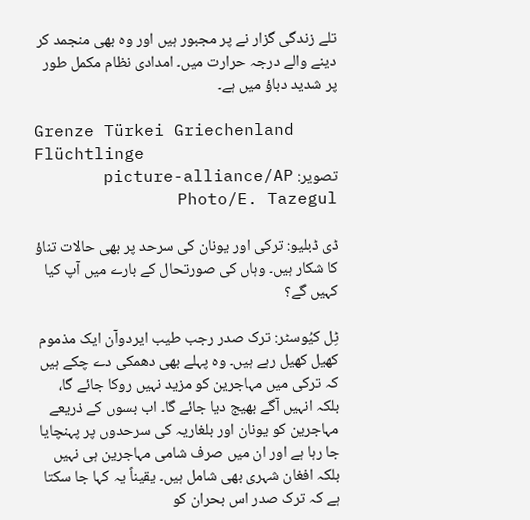تلے زندگی گزار نے پر مجبور ہیں اور وہ بھی منجمد کر دینے والے درجہ حرارت میں۔ امدادی نظام مکمل طور پر شدید دباؤ میں ہے۔

Grenze Türkei Griechenland Flüchtlinge
تصویر: picture-alliance/AP Photo/E. Tazegul

ڈی ڈبلیو: ترکی اور یونان کی سرحد پر بھی حالات تناؤ کا شکار ہیں۔ وہاں کی صورتحال کے بارے میں آپ کیا کہیں گے؟

ٹِل کیُوسٹر: ترک صدر رجب طیب ایردوآن ایک مذموم کھیل کھیل رہے ہیں۔ وہ پہلے بھی دھمکی دے چکے ہیں کہ ترکی میں مہاجرین کو مزید نہیں روکا جائے گا، بلکہ انہیں آگے بھیج دیا جائے گا۔ اب بسوں کے ذریعے مہاجرین کو یونان اور بلغاریہ کی سرحدوں پر پہنچایا جا رہا ہے اور ان میں صرف شامی مہاجرین ہی نہیں بلکہ افغان شہری بھی شامل ہیں۔ یقیناً یہ کہا جا سکتا ہے کہ ترک صدر اس بحران کو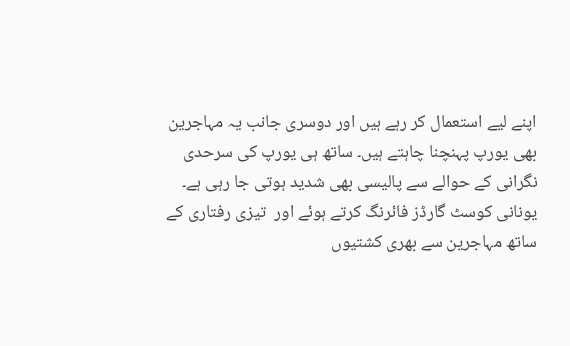اپنے لیے استعمال کر رہے ہیں اور دوسری جانب یہ مہاجرین بھی یورپ پہنچنا چاہتے ہیں۔ ساتھ ہی یورپ کی سرحدی نگرانی کے حوالے سے پالیسی بھی شدید ہوتی جا رہی ہے۔  یونانی کوسٹ گارڈز فائرنگ کرتے ہوئے اور  تیزی رفتاری کے ساتھ مہاجرین سے بھری کشتیوں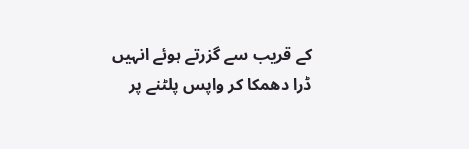کے قریب سے گزرتے ہوئے انہیں ڈرا دھمکا کر واپس پلٹنے پر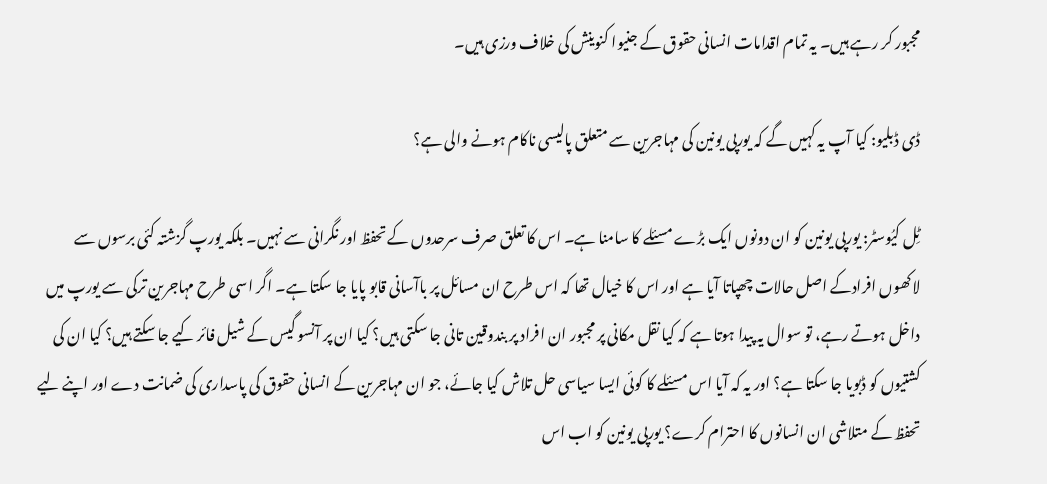مجبور کر رہے ہیں۔ یہ تمام اقدامات انسانی حقوق کے جنیوا کنوینش کی خلاف ورزی ہیں۔

ڈی ڈبلیو: کیا آپ یہ کہیں گے کہ یورپی یونین کی مہاجرین سے متعلق پالیسی ناکام ہونے والی ہے؟

ٹِل کیُوسٹر: یورپی یونین کو ان دونوں ایک بڑے مسئلے کا سامنا ہے۔ اس کا تعلق صرف سرحدوں کے تحفظ اور نگرانی سے نہیں۔ بلکہ یورپ گزشتہ کئی برسوں سے  لاکھوں افرادکے اصل حالات چھپاتا آیا ہے اور اس کا خیال تھا کہ اس طرح ان مسائل پر باآسانی قابو پایا جا سکتا ہے۔ اگر اسی طرح مہاجرین ترکی سے یورپ میں داخل ہوتے رہے، تو سوال یہ پیدا ہوتا ہے کہ کیا نقل مکانی پر مجبور ان افراد پر بندوقین تانی جا سکتی ہیں؟ کیا ان پر آنسو گیس کے شیل فائر کیے جا سکتے ہیں؟ کیا ان کی کشتیوں کو ڈبویا جا سکتا ہے؟ اور یہ کہ آیا اس مسئلے کا کوئی ایسا سیاسی حل تلاش کیا جائے، جو ان مہاجرین کے انسانی حقوق کی پاسداری کی ضمانت دے اور اپنے لیے تحفظ کے متلاشی ان انسانوں کا احترام کرے؟ یورپی یونین کو اب اس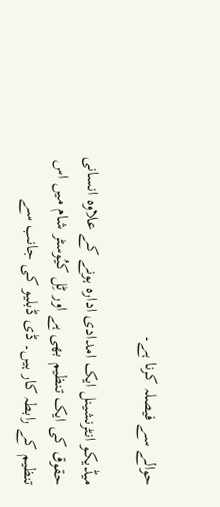حوالے سے فیصلہ کرنا ہے۔

میڈیکو انٹرنشینل ایک امدادی ادارہ ہونے کے علاوہ انسانی حقوق کی ایک تنظیم بھی ہے اور ٹِل کیُوسٹر شام میں اس تنظیم کے رابطہ کار ہیں۔ ڈی ڈبلیو کی جانب سے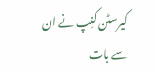کیرسٹن کنِپ نے ان سے بات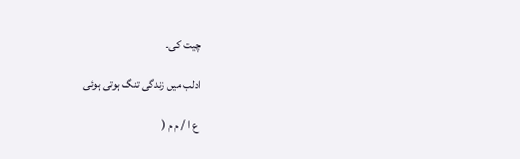چیت کی۔

ادلب میں زندگی تنگ ہوتی ہوئی

 ع ا / م م (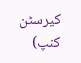کیرسٹن کنپ)